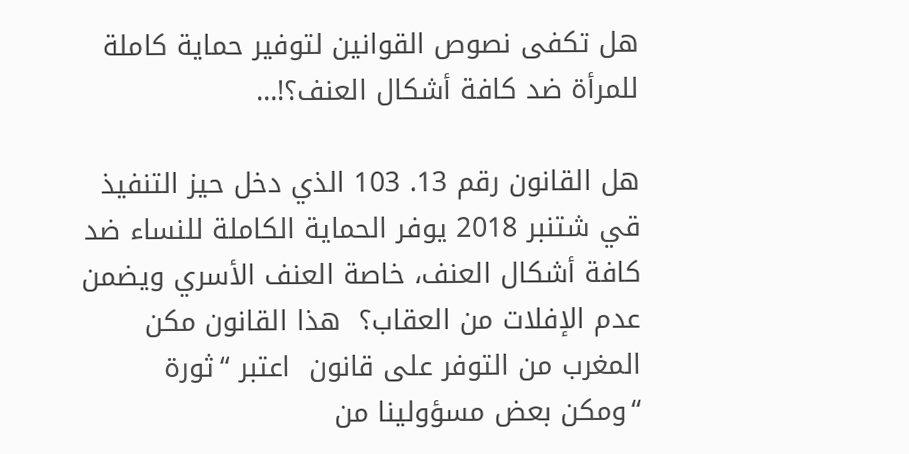هل تكفى نصوص القوانين لتوفير حماية كاملة للمرأة ضد كافة أشكال العنف؟!…

هل القانون رقم 13. 103 الذي دخل حيز التنفيذ قي شتنبر 2018 يوفر الحماية الكاملة للنساء ضد كافة أشكال العنف، خاصة العنف الأسري ويضمن عدم الإفلات من العقاب؟  هذا القانون مكن المغرب من التوفر على قانون  اعتبر “ثورة “ومكن بعض مسؤولينا من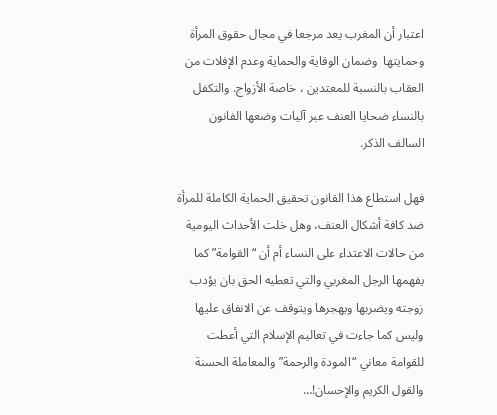اعتبار أن المغرب يعد مرجعا في مجال حقوق المرأة وحمايتها  وضمان الوقاية والحماية وعدم الإفلات من العقاب بالنسبة للمعتدين ، خاصة الأزواج. والتكفل بالنساء ضحايا العنف عبر آليات وضعها الفانون السالف الذكر.

فهل استطاع هذا القانون تحقيق الحماية الكاملة للمرأة ضد كافة أشكال العنف، وهل خلت الأحداث اليومية من حالات الاعتداء على النساء أم أن “القوامة” كما يفهمها الرجل المغربي والتي تعطيه الحق بان يؤدب زوجته ويضربها ويهجرها ويتوقف عن الانفاق عليها وليس كما جاءت في تعاليم الإسلام التي أعطت للقوامة معاني “المودة والرحمة” والمعاملة الحسنة والقول الكريم والإحسان!…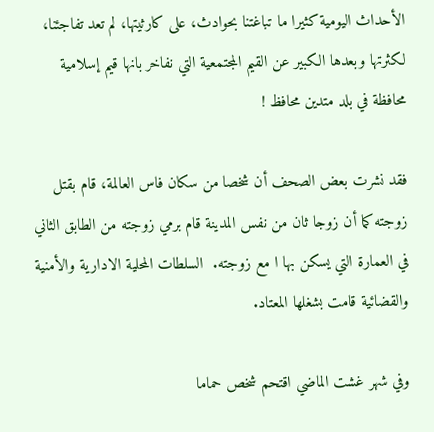الأحداث اليومية كثيرا ما تباغتنا بحوادث، على كارثيتها، لم تعد تفاجئنا، لكثرتها وبعدها الكبير عن القيم المجتمعية التي نفاخر بانها قيم إسلامية محافظة في بلد متدين محافظ !

فقد نشرت بعض الصحف أن شخصا من سكان فاس العالمة، قام بقتل زوجته كما أن زوجا ثان من نفس المدينة قام برمي زوجته من الطابق الثاني في العمارة التي يسكن بها ا مع زوجته.  السلطات المحلية الادارية والأمنية والقضائية قامت بشغلها المعتاد.

وفي شهر غشت الماضي اقتحم شخص حماما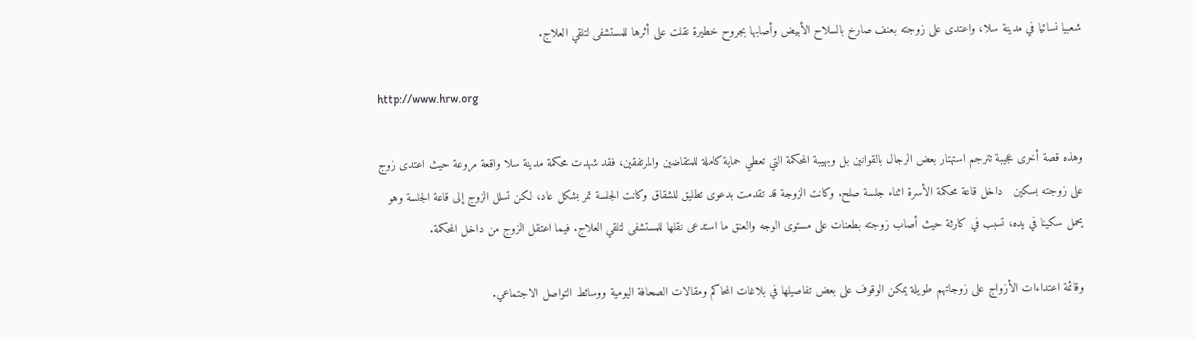شعبيا نسائيا في مدينة سلا، واعتدى على زوجته بعنف صارخ بالسلاح الأبيض وأصابها بجروح خطيرة نقلت على أثرها للمستشفى لتلقي العلاج.

http://www.hrw.org

وهذه قصة أخرى عجيبة تترجم استهتار بعض الرجال بالقوانين بل وبهيبة المحكمة التي تعطي حماية كاملة للمتقاضين والمرتفقين، فقد شهدت محكمة مدينة سلا واقعة مروعة حيث اعتدى زوج على زوجته بسكين   داخل قاعة محكمة الأسرة اثناء جلسة صلح. وكانت الزوجة قد تقدمت بدعوى تطليق للشقاق وكانت الجلسة تمر بشكل عاد، لكن تسلل الزوج إلى قاعة الجلسة وهو يحمل سكينا في يده، تسبب في كارثة حيث أصاب زوجته بطعنات على مستوى الوجه والعنق ما استدعى نقلها للمستشفى لتلقي العلاج. فيما اعتقل الزوج من داخل المحكمة.

وقائمة اعتداءات الأزواج على زوجاتهم طويلة يمكن الوقوف على بعض تفاصيلها في بلاغات المحاكم ومقالات الصحافة اليومية ووسائط التواصل الاجتماعي.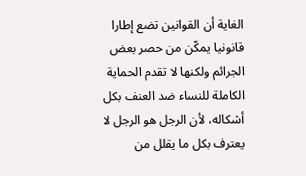الغاية أن القوانين تضع إطارا قانونيا يمكّن من حصر بعض الجرائم ولكنها لا تقدم الحماية الكاملة للنساء ضد العنف بكل أشكاله، لأن الرجل هو الرجل لا يعترف بكل ما يقلل من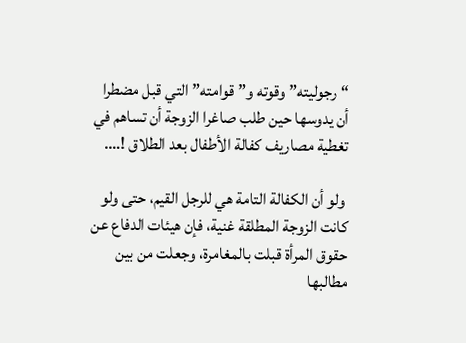“رجوليته” وقوته و”قوامته” التي قبل مضطرا أن يدوسها حين طلب صاغرا الزوجة أن تساهم في تغطية مصاريف كفالة الأطفال بعد الطلاق !….

 ولو أن الكفالة التامة هي للرجل القيم، حتى ولو كانت الزوجة المطلقة غنية، فإن هيئات الدفاع عن حقوق المرأة قبلت بالمغامرة، وجعلت من بين مطالبها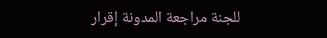للجنة مراجعة المدونة إقرار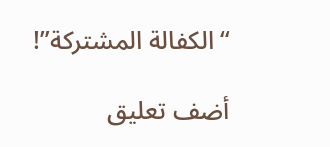“الكفالة المشتركة”!

أضف تعليق